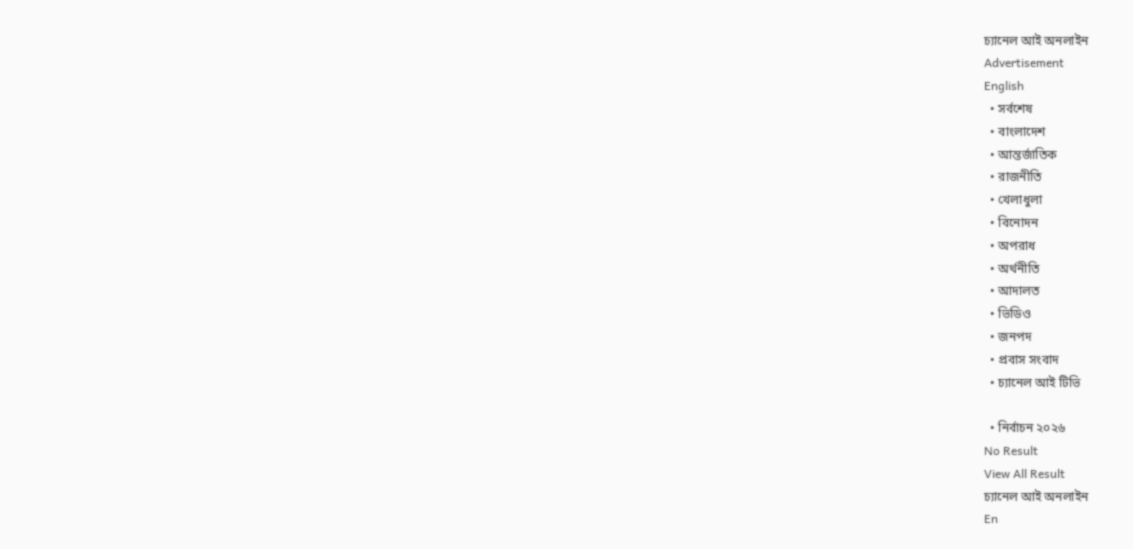চ্যানেল আই অনলাইন
Advertisement
English
  • সর্বশেষ
  • বাংলাদেশ
  • আন্তর্জাতিক
  • রাজনীতি
  • খেলাধুলা
  • বিনোদন
  • অপরাধ
  • অর্থনীতি
  • আদালত
  • ভিডিও
  • জনপদ
  • প্রবাস সংবাদ
  • চ্যানেল আই টিভি

  • নির্বাচন ২০২৬
No Result
View All Result
চ্যানেল আই অনলাইন
En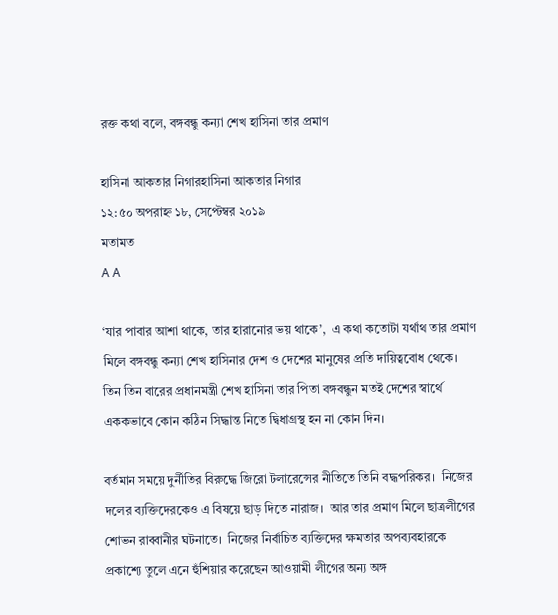রক্ত কথা বলে, বঙ্গবন্ধু কন্যা শেখ হাসিনা তার প্রমাণ

হাসিনা আকতার নিগারহাসিনা আকতার নিগার
১২:৫০ অপরাহ্ন ১৮, সেপ্টেম্বর ২০১৯
মতামত
A A

‘যার পাবার আশা থাকে, তার হারানোর ভয় থাকে’,  এ কথা কতোটা যর্থাথ তার প্রমাণ মিলে বঙ্গবন্ধু কন্যা শেখ হাসিনার দেশ ও দেশের মানুষের প্রতি দায়িত্ববোধ থেকে।  তিন তিন বারের প্রধানমন্ত্রী শেখ হাসিনা তার পিতা বঙ্গবন্ধুন মতই দেশের স্বার্থে এককভাবে কোন কঠিন সিদ্ধান্ত নিতে দ্বিধাগ্রস্থ হন না কোন দিন।

বর্তমান সময়ে দুর্নীতির বিরুদ্ধে জিরো টলারেন্সের নীতিতে তিনি বদ্ধপরিকর।  নিজের দলের ব্যক্তিদেরকেও এ বিষয়ে ছাড় দিতে নারাজ।  আর তার প্রমাণ মিলে ছাত্রলীগের শোভন রাব্বানীর ঘটনাতে।  নিজের নির্বাচিত ব্যক্তিদের ক্ষমতার অপব্যবহারকে প্রকাশ্যে তুলে এনে হুঁশিয়ার করেছেন আওয়ামী লীগের অন্য অঙ্গ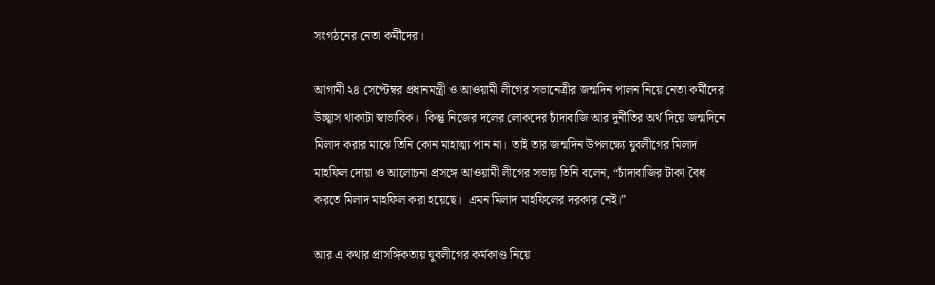সংগঠনের নেতা কর্মীদের।

আগামী ২৪ সেপ্টেম্বর প্রধানমন্ত্রী ও আওয়ামী লীগের সভানেত্রীর জন্মদিন পালন নিয়ে নেতা কর্মীদের উচ্ছ্বাস থাকাটা স্বাভাবিক।  কিন্তু নিজের দলের লোকদের চাঁদাবাজি আর দুর্নীতির অর্থ দিয়ে জন্মদিনে মিলাদ করার মাঝে তিনি কোন মাহাত্ম্য পান না।  তাই তার জন্মদিন উপলক্ষ্যে যুবলীগের মিলাদ মাহফিল দোয়া ও আলোচনা প্রসঙ্গে আওয়ামী লীগের সভায় তিনি বলেন, “চাঁদাবাজির টাকা বৈধ করতে মিলাদ মাহফিল করা হয়েছে।  এমন মিলাদ মাহফিলের দরকার নেই।”

আর এ কথার প্রাসঙ্গিকতায় যুবলীগের কর্মকাণ্ড নিয়ে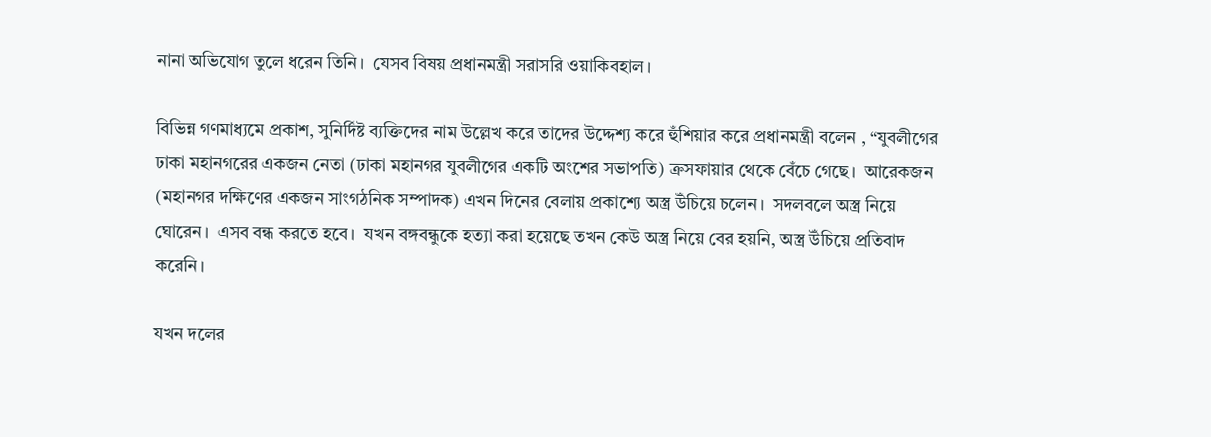নানা অভিযোগ তুলে ধরেন তিনি।  যেসব বিষয় প্রধানমন্ত্রী সরাসরি ওয়াকিবহাল।

বিভিন্ন গণমাধ্যমে প্রকাশ, সুনির্দিষ্ট ব্যক্তিদের নাম উল্লেখ করে তাদের উদ্দেশ্য করে হুঁশিয়ার করে প্রধানমন্ত্রী বলেন , “যুবলীগের ঢাকা মহানগরের একজন নেতা (ঢাকা মহানগর যুবলীগের একটি অংশের সভাপতি) ক্রসফায়ার থেকে বেঁচে গেছে।  আরেকজন (মহানগর দক্ষিণের একজন সাংগঠনিক সম্পাদক) এখন দিনের বেলায় প্রকাশ্যে অস্ত্র উঁচিয়ে চলেন।  সদলবলে অস্ত্র নিয়ে ঘোরেন।  এসব বন্ধ করতে হবে।  যখন বঙ্গবন্ধুকে হত্যা করা হয়েছে তখন কেউ অস্ত্র নিয়ে বের হয়নি, অস্ত্র উঁচিয়ে প্রতিবাদ করেনি।

যখন দলের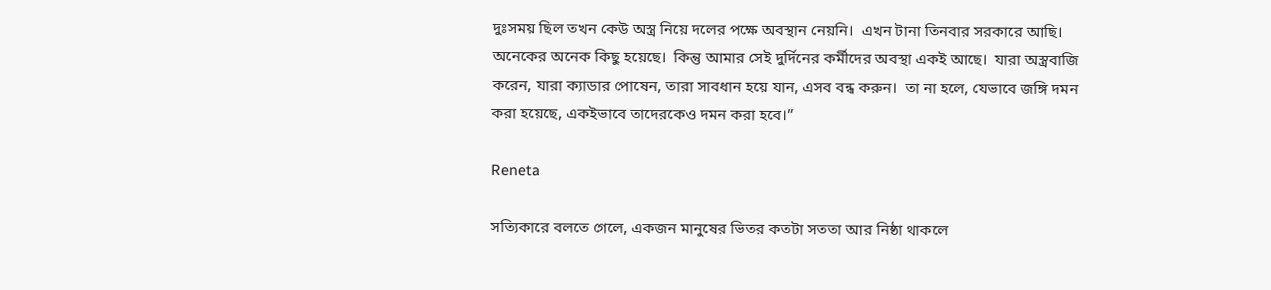দুঃসময় ছিল তখন কেউ অস্ত্র নিয়ে দলের পক্ষে অবস্থান নেয়নি।  এখন টানা তিনবার সরকারে আছি।  অনেকের অনেক কিছু হয়েছে।  কিন্তু আমার সেই দুর্দিনের কর্মীদের অবস্থা একই আছে।  যারা অস্ত্রবাজি করেন, যারা ক্যাডার পোষেন, তারা সাবধান হয়ে যান, এসব বন্ধ করুন।  তা না হলে, যেভাবে জঙ্গি দমন করা হয়েছে, একইভাবে তাদেরকেও দমন করা হবে।”

Reneta

সত্যিকারে বলতে গেলে, একজন মানুষের ভিতর কতটা সততা আর নিষ্ঠা থাকলে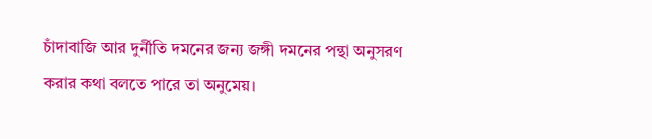চাঁদাবাজি আর দুর্নীতি দমনের জন্য জঙ্গী দমনের পন্থা অনুসরণ করার কথা বলতে পারে তা অনুমেয়।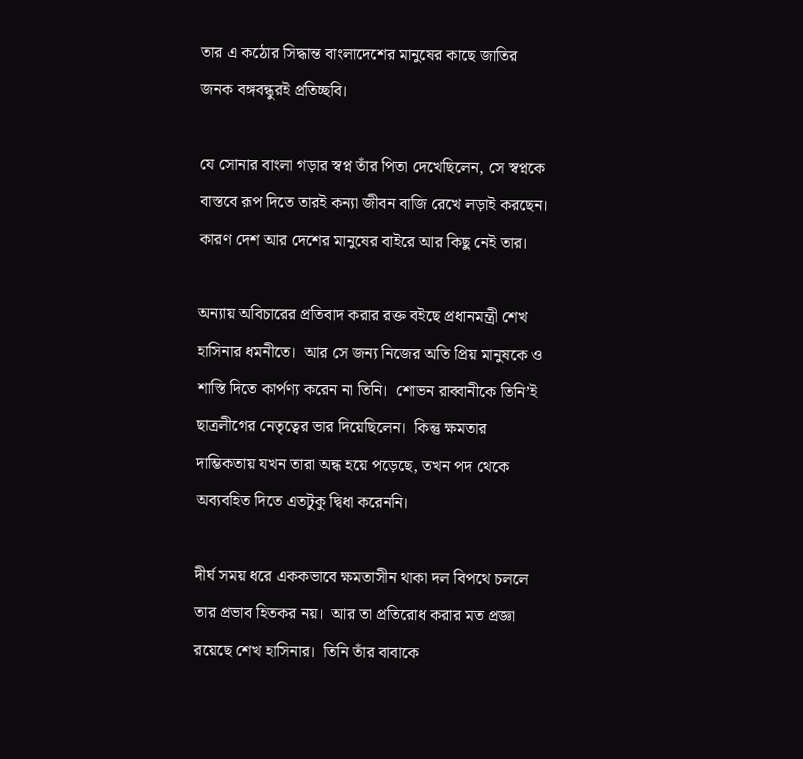তার এ কঠোর সিদ্ধান্ত বাংলাদেশের মানুষের কাছে জাতির জনক বঙ্গবন্ধুরই প্রতিচ্ছবি।

যে সোনার বাংলা গড়ার স্বপ্ন তাঁর পিতা দেখেছিলেন, সে স্বপ্নকে বাস্তবে রূপ দিতে তারই কন্যা জীবন বাজি রেখে লড়াই করছেন।  কারণ দেশ আর দেশের মানুষের বাইরে আর কিছু নেই তার।

অন্যায় অবিচারের প্রতিবাদ করার রক্ত বইছে প্রধানমন্ত্রী শেখ হাসিনার ধমনীতে।  আর সে জন্য নিজের অতি প্রিয় মানুষকে ও শাস্তি দিতে কার্পণ্য করেন না তিনি।  শোভন রাব্বানীকে তিনি’ই ছাত্রলীগের নেতৃত্বের ভার দিয়েছিলেন।  কিন্তু ক্ষমতার দাম্ভিকতায় যখন তারা অন্ধ হয়ে পড়েছে, তখন পদ থেকে অব্যবহিত দিতে এতটুকু দ্বিধা করেননি।

দীর্ঘ সময় ধরে এককভাবে ক্ষমতাসীন থাকা দল বিপথে চললে তার প্রভাব হিতকর নয়।  আর তা প্রতিরোধ করার মত প্রজ্ঞা রয়েছে শেখ হাসিনার।  তিনি তাঁর বাবাকে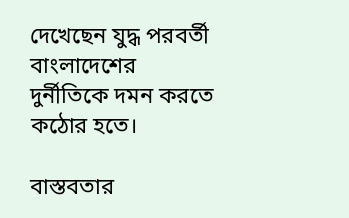দেখেছেন যুদ্ধ পরবর্তী বাংলাদেশের দুর্নীতিকে দমন করতে কঠোর হতে।

বাস্তবতার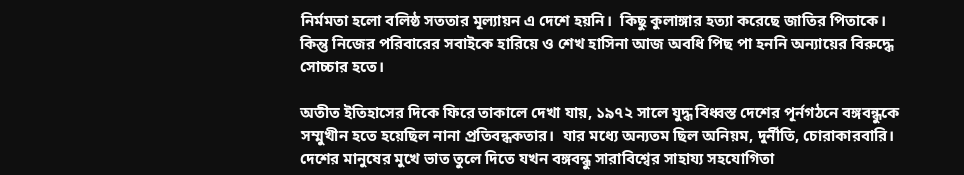নির্মমতা হলো বলিষ্ঠ সততার মূল্যায়ন এ দেশে হয়নি।  কিছু কুলাঙ্গার হত্যা করেছে জাতির পিতাকে।  কিন্তু নিজের পরিবারের সবাইকে হারিয়ে ও শেখ হাসিনা আজ অবধি পিছ পা হননি অন্যায়ের বিরুদ্ধে সোচ্চার হতে।

অতীত ইতিহাসের দিকে ফিরে তাকালে দেখা যায়, ১৯৭২ সালে যুদ্ধ বিধ্বস্ত দেশের পূর্নগঠনে বঙ্গবন্ধুকে সম্মুখীন হতে হয়েছিল নানা প্রতিবন্ধকতার।  যার মধ্যে অন্যতম ছিল অনিয়ম, দুর্নীতি, চোরাকারবারি।  দেশের মানুষের মুখে ভাত তুলে দিতে যখন বঙ্গবন্ধু সারাবিশ্বের সাহায্য সহযোগিতা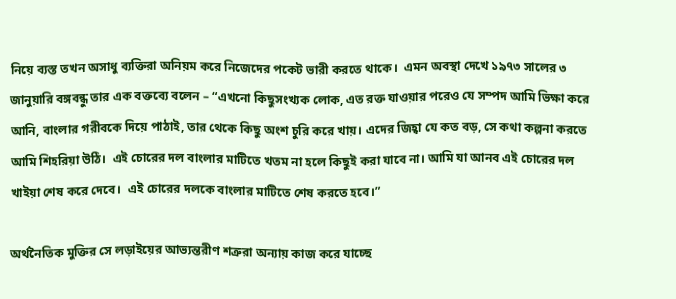নিয়ে ব্যস্ত তখন অসাধু ব্যক্তিরা অনিয়ম করে নিজেদের পকেট ভারী করতে থাকে।  এমন অবস্থা দেখে ১৯৭৩ সালের ৩ জানুয়ারি বঙ্গবন্ধু তার এক বক্তব্যে বলেন – “এখনো কিছুসংখ্যক লোক, এত রক্ত যাওয়ার পরেও যে সম্পদ আমি ভিক্ষা করে আনি, বাংলার গরীবকে দিয়ে পাঠাই, তার থেকে কিছু অংশ চুরি করে খায়। এদের জিহ্বা যে কত বড়, সে কথা কল্পনা করতে আমি শিহরিয়া উঠি।  এই চোরের দল বাংলার মাটিতে খতম না হলে কিছুই করা যাবে না। আমি যা আনব এই চোরের দল খাইয়া শেষ করে দেবে।  এই চোরের দলকে বাংলার মাটিতে শেষ করতে হবে।”

অর্থনৈতিক মুক্তির সে লড়াইয়ের আভ্যন্তরীণ শত্রুরা অন্যায় কাজ করে যাচ্ছে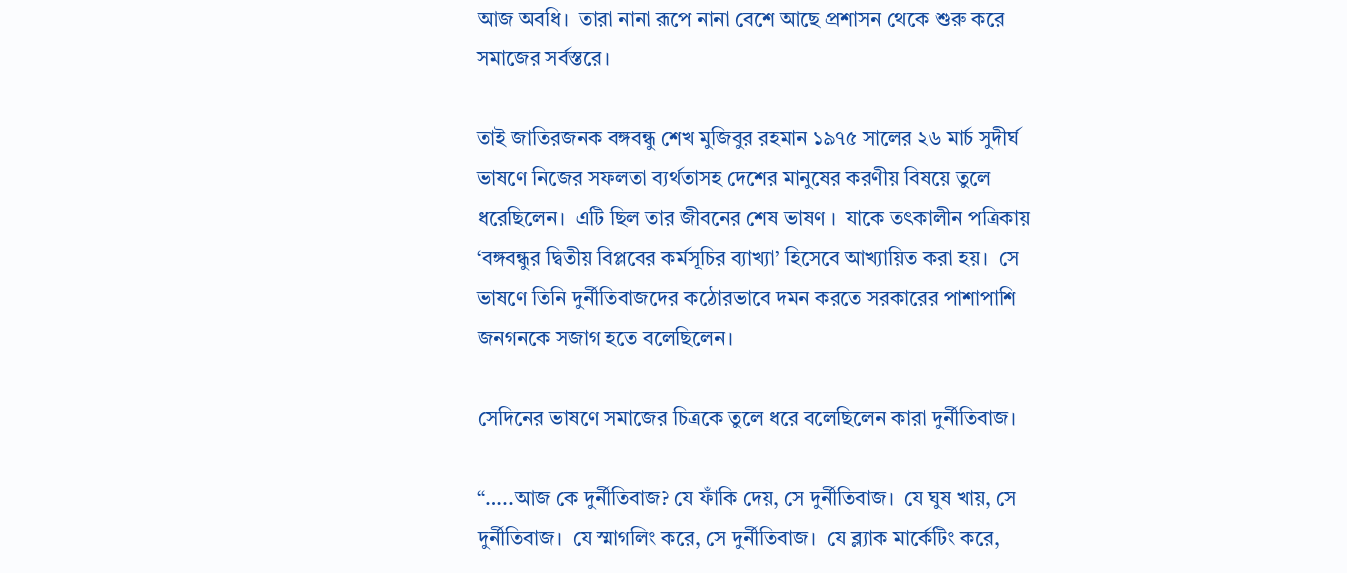আজ অবধি।  তারা নানা রূপে নানা বেশে আছে প্রশাসন থেকে শুরু করে সমাজের সর্বস্তরে।

তাই জাতিরজনক বঙ্গবন্ধু শেখ মুজিবুর রহমান ১৯৭৫ সালের ২৬ মার্চ সুদীর্ঘ ভাষণে নিজের সফলতা ব্যর্থতাসহ দেশের মানুষের করণীয় বিষয়ে তুলে ধরেছিলেন।  এটি ছিল তার জীবনের শেষ ভাষণ ।  যাকে তৎকালীন পত্রিকায় ‘বঙ্গবন্ধুর দ্বিতীয় বিপ্লবের কর্মসূচির ব্যাখ্যা’ হিসেবে আখ্যায়িত করা হয়।  সে ভাষণে তিনি দুর্নীতিবাজদের কঠোরভাবে দমন করতে সরকারের পাশাপাশি জনগনকে সজাগ হতে বলেছিলেন।

সেদিনের ভাষণে সমাজের চিত্রকে তুলে ধরে বলেছিলেন কারা দুর্নীতিবাজ।

“…..আজ কে দুর্নীতিবাজ? যে ফাঁকি দেয়, সে দুর্নীতিবাজ।  যে ঘুষ খায়, সে দুর্নীতিবাজ।  যে স্মাগলিং করে, সে দুর্নীতিবাজ।  যে ব্ল্যাক মার্কেটিং করে,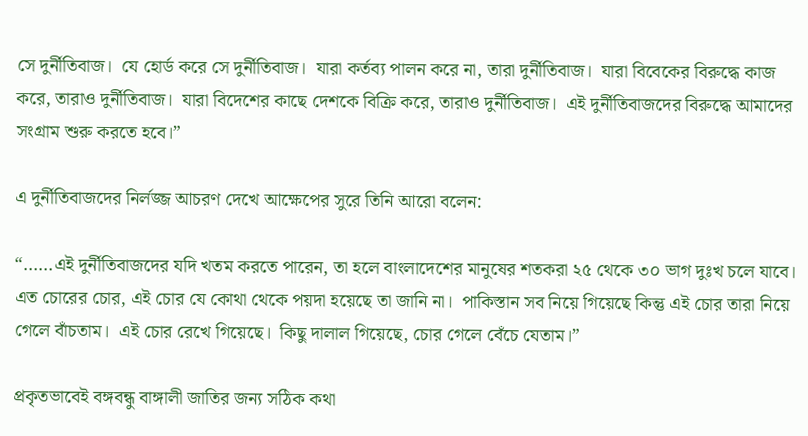সে দুর্নীতিবাজ।  যে হোর্ড করে সে দুর্নীতিবাজ।  যারা কর্তব্য পালন করে না, তারা দুর্নীতিবাজ।  যারা বিবেকের বিরুদ্ধে কাজ করে, তারাও দুর্নীতিবাজ।  যারা বিদেশের কাছে দেশকে বিক্রি করে, তারাও দুর্নীতিবাজ।  এই দুর্নীতিবাজদের বিরুদ্ধে আমাদের সংগ্রাম শুরু করতে হবে।”

এ দুর্নীতিবাজদের নির্লজ্জ আচরণ দেখে আক্ষেপের সুরে তিনি আরো বলেন:

“……এই দুর্নীতিবাজদের যদি খতম করতে পারেন, তা হলে বাংলাদেশের মানুষের শতকরা ২৫ থেকে ৩০ ভাগ দুঃখ চলে যাবে।  এত চোরের চোর, এই চোর যে কোথা থেকে পয়দা হয়েছে তা জানি না।  পাকিস্তান সব নিয়ে গিয়েছে কিন্তু এই চোর তারা নিয়ে গেলে বাঁচতাম।  এই চোর রেখে গিয়েছে।  কিছু দালাল গিয়েছে, চোর গেলে বেঁচে যেতাম।”

প্রকৃতভাবেই বঙ্গবন্ধু বাঙ্গালী জাতির জন্য সঠিক কথা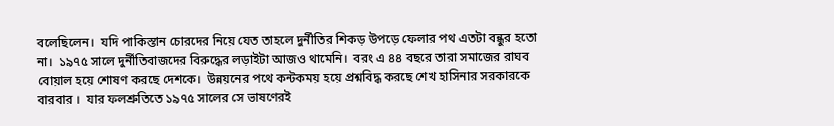বলেছিলেন।  যদি পাকিস্তান চোরদের নিয়ে যেত তাহলে দুর্নীতির শিকড় উপড়ে ফেলার পথ এতটা বন্ধুর হতো না।  ১৯৭৫ সালে দুর্নীতিবাজদের বিরুদ্ধের লড়াইটা আজও থামেনি।  বরং এ ৪৪ বছরে তারা সমাজের রাঘব বোয়াল হয়ে শোষণ করছে দেশকে।  উন্নয়নের পথে কন্টকময় হয়ে প্রশ্নবিদ্ধ করছে শেখ হাসিনার সরকারকে বারবার ।  যার ফলশ্রুতিতে ১৯৭৫ সালের সে ভাষণেরই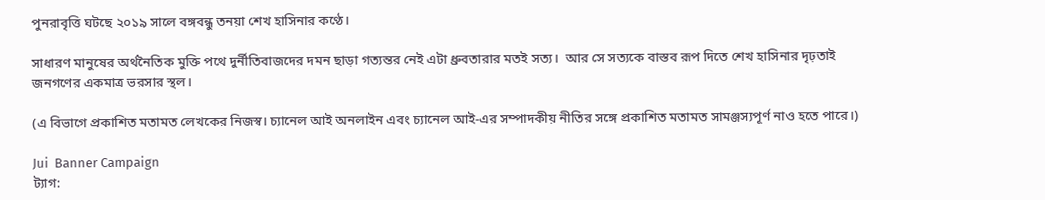পুনরাবৃত্তি ঘটছে ২০১৯ সালে বঙ্গবন্ধু তনয়া শেখ হাসিনার কণ্ঠে।

সাধারণ মানুষের অর্থনৈতিক মুক্তি পথে দুর্নীতিবাজদের দমন ছাড়া গত্যন্তর নেই এটা ধ্রুবতারার মতই সত্য।  আর সে সত্যকে বাস্তব রূপ দিতে শেখ হাসিনার দৃঢ়তাই জনগণের একমাত্র ভরসার স্থল।

(এ বিভাগে প্রকাশিত মতামত লেখকের নিজস্ব। চ্যানেল আই অনলাইন এবং চ্যানেল আই-এর সম্পাদকীয় নীতির সঙ্গে প্রকাশিত মতামত সামঞ্জস্যপূর্ণ নাও হতে পারে।)

Jui  Banner Campaign
ট্যাগ: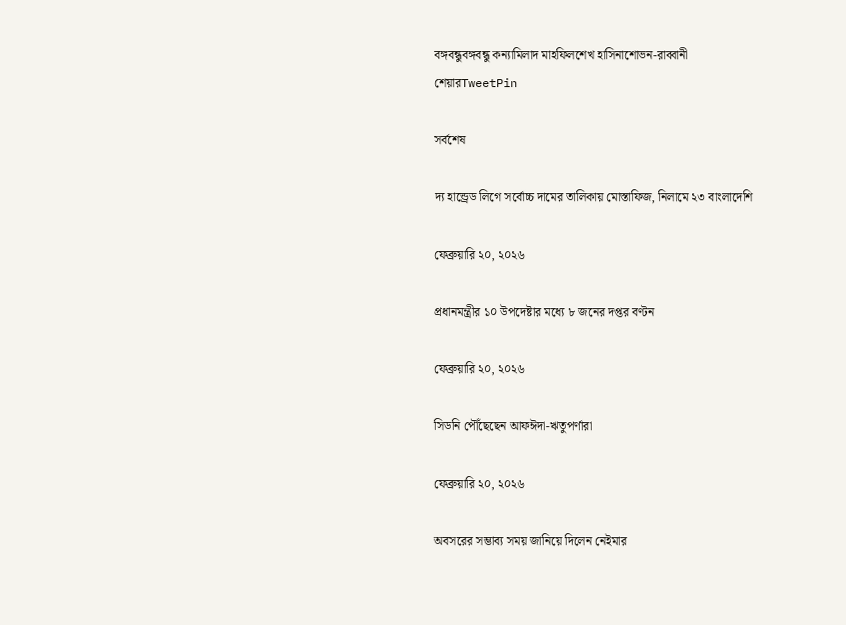বঙ্গবন্ধুবঙ্গবন্ধু কন্যামিলাদ মাহফিলশেখ হাসিনাশোভন-রাব্বানী
শেয়ারTweetPin

সর্বশেষ

দ্য হান্ড্রেড লিগে সর্বোচ্চ দামের তালিকায় মোস্তাফিজ, নিলামে ২৩ বাংলাদেশি

ফেব্রুয়ারি ২০, ২০২৬

প্রধানমন্ত্রীর ১০ উপদেষ্টার মধ্যে ৮ জনের দপ্তর বণ্টন

ফেব্রুয়ারি ২০, ২০২৬

সিডনি পৌঁছেছেন আফঈদা-ঋতুপর্ণারা

ফেব্রুয়ারি ২০, ২০২৬

অবসরের সম্ভাব্য সময় জানিয়ে দিলেন নেইমার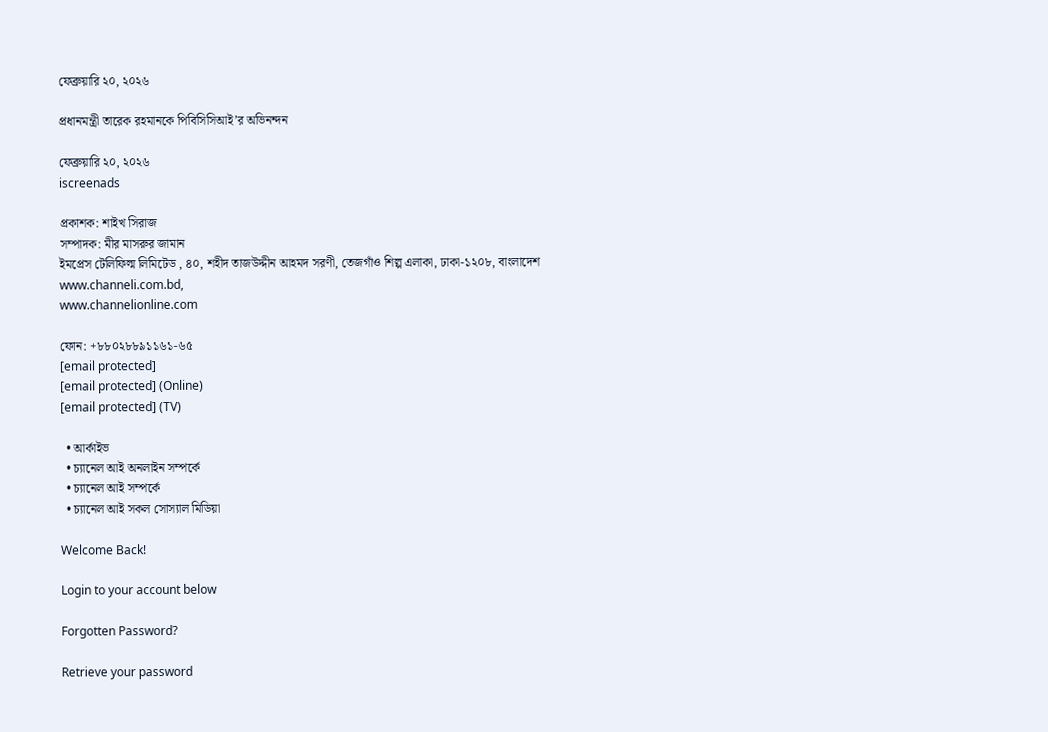ফেব্রুয়ারি ২০, ২০২৬

প্রধানমন্ত্রী তারেক রহমানকে পিবিসিসিআই’র অভিনন্দন

ফেব্রুয়ারি ২০, ২০২৬
iscreenads

প্রকাশক: শাইখ সিরাজ
সম্পাদক: মীর মাসরুর জামান
ইমপ্রেস টেলিফিল্ম লিমিটেড , ৪০, শহীদ তাজউদ্দীন আহমদ সরণী, তেজগাঁও শিল্প এলাকা, ঢাকা-১২০৮, বাংলাদেশ
www.channeli.com.bd,
www.channelionline.com

ফোন: +৮৮০২৮৮৯১১৬১-৬৫
[email protected]
[email protected] (Online)
[email protected] (TV)

  • আর্কাইভ
  • চ্যানেল আই অনলাইন সম্পর্কে
  • চ্যানেল আই সম্পর্কে
  • চ্যানেল আই সকল সোস্যাল মিডিয়া

Welcome Back!

Login to your account below

Forgotten Password?

Retrieve your password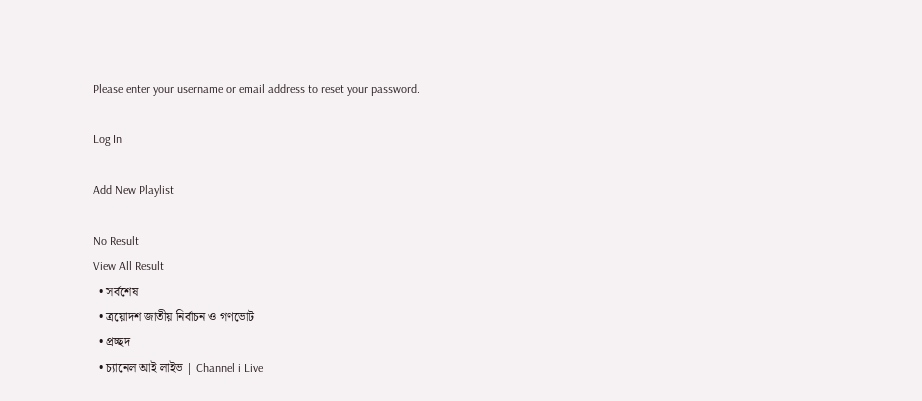Please enter your username or email address to reset your password.

Log In

Add New Playlist

No Result
View All Result
  • সর্বশেষ
  • ত্রয়োদশ জাতীয় নির্বাচন ও গণভোট
  • প্রচ্ছদ
  • চ্যানেল আই লাইভ | Channel i Live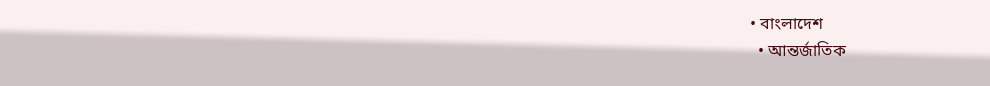• বাংলাদেশ
  • আন্তর্জাতিক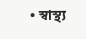• স্বাস্থ্য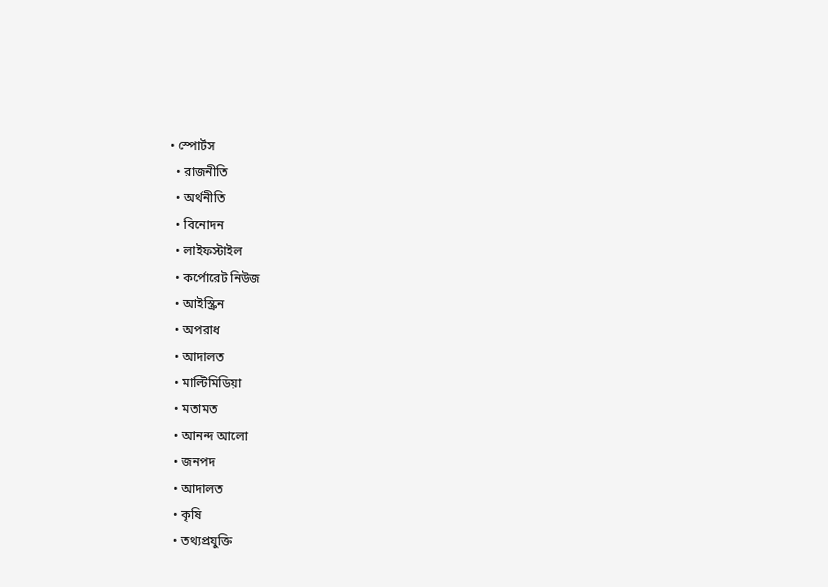• স্পোর্টস
  • রাজনীতি
  • অর্থনীতি
  • বিনোদন
  • লাইফস্টাইল
  • কর্পোরেট নিউজ
  • আইস্ক্রিন
  • অপরাধ
  • আদালত
  • মাল্টিমিডিয়া
  • মতামত
  • আনন্দ আলো
  • জনপদ
  • আদালত
  • কৃষি
  • তথ্যপ্রযুক্তি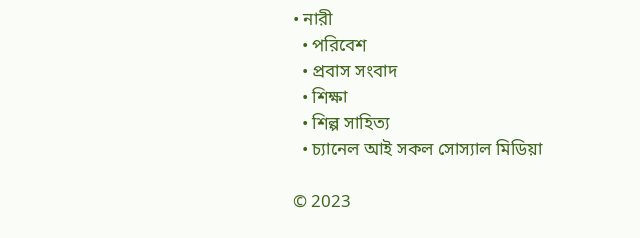• নারী
  • পরিবেশ
  • প্রবাস সংবাদ
  • শিক্ষা
  • শিল্প সাহিত্য
  • চ্যানেল আই সকল সোস্যাল মিডিয়া

© 2023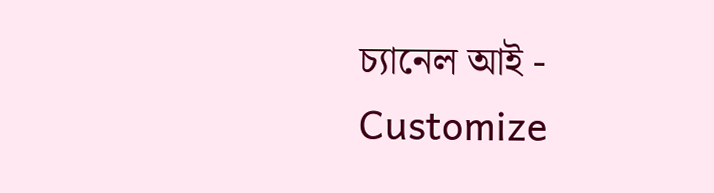চ্যানেল আই - Customize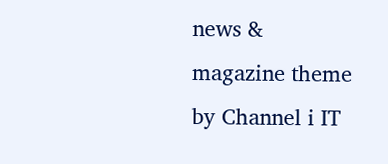news & magazine theme by Channel i IT